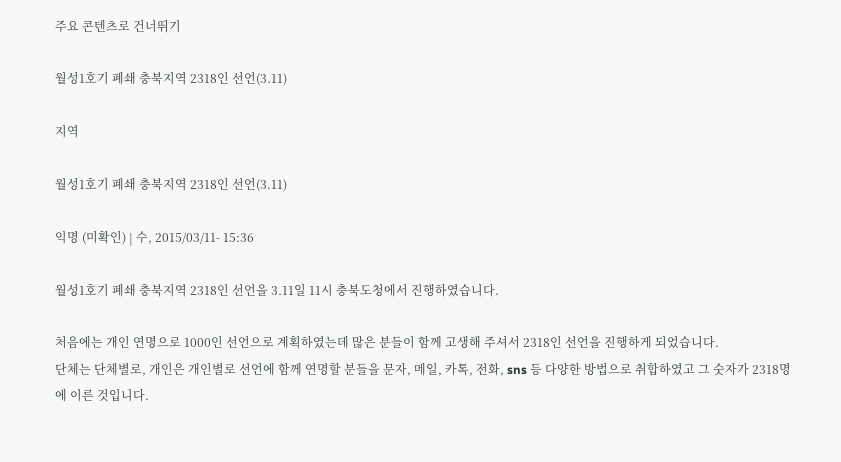주요 콘텐츠로 건너뛰기

월성1호기 폐쇄 충북지역 2318인 선언(3.11)

지역

월성1호기 폐쇄 충북지역 2318인 선언(3.11)

익명 (미확인) | 수, 2015/03/11- 15:36

월성1호기 폐쇄 충북지역 2318인 선언을 3.11일 11시 충북도청에서 진행하였습니다.

처음에는 개인 연명으로 1000인 선언으로 계획하였는데 많은 분들이 함께 고생해 주셔서 2318인 선언을 진행하게 되었습니다.
단체는 단체별로, 개인은 개인별로 선언에 함께 연명할 분들을 문자, 메일, 카톡, 전화, sns 등 다양한 방법으로 취합하였고 그 숫자가 2318명에 이른 것입니다.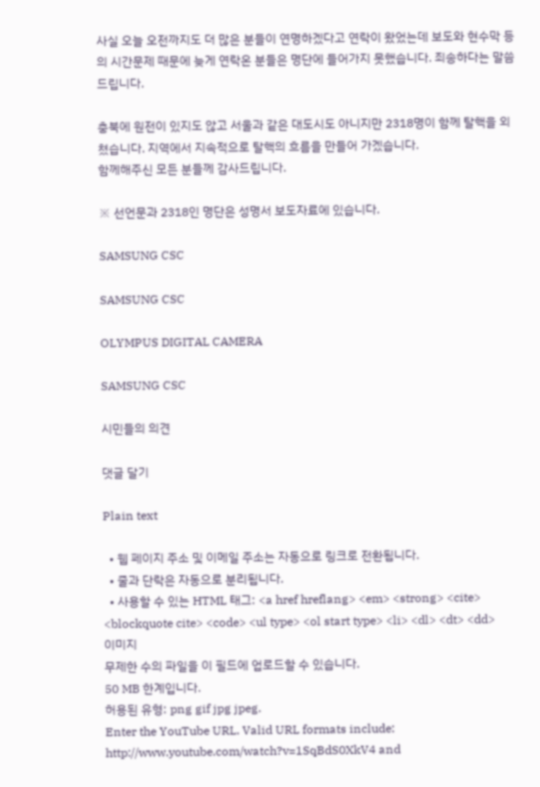사실 오늘 오전까지도 더 많은 분들이 연명하겠다고 연락이 왔었는데 보도와 현수막 등의 시간문제 때문에 늦게 연락온 분들은 명단에 들어가지 못했습니다. 죄송하다는 말씀 드립니다.

충북에 원전이 있지도 않고 서울과 같은 대도시도 아니지만 2318명이 함께 탈핵을 외쳤습니다. 지역에서 지속적으로 탈핵의 흐름을 만들어 가겠습니다.
함께해주신 모든 분들께 감사드립니다.

※ 선언문과 2318인 명단은 성명서 보도자료에 있습니다.

SAMSUNG CSC

SAMSUNG CSC

OLYMPUS DIGITAL CAMERA

SAMSUNG CSC

시민들의 의견

댓글 달기

Plain text

  • 웹 페이지 주소 및 이메일 주소는 자동으로 링크로 전환됩니다.
  • 줄과 단락은 자동으로 분리됩니다.
  • 사용할 수 있는 HTML 태그: <a href hreflang> <em> <strong> <cite> <blockquote cite> <code> <ul type> <ol start type> <li> <dl> <dt> <dd>
이미지
무제한 수의 파일을 이 필드에 업로드할 수 있습니다.
50 MB 한계입니다.
허용된 유형: png gif jpg jpeg.
Enter the YouTube URL. Valid URL formats include: http://www.youtube.com/watch?v=1SqBdS0XkV4 and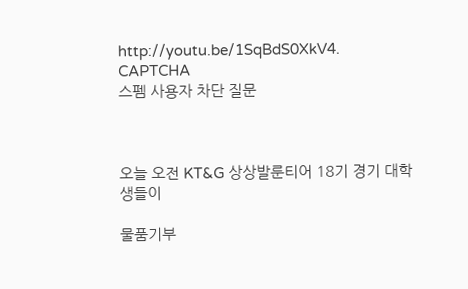http://youtu.be/1SqBdS0XkV4.
CAPTCHA
스펨 사용자 차단 질문



오늘 오전 KT&G 상상발룬티어 18기 경기 대학생들이

물품기부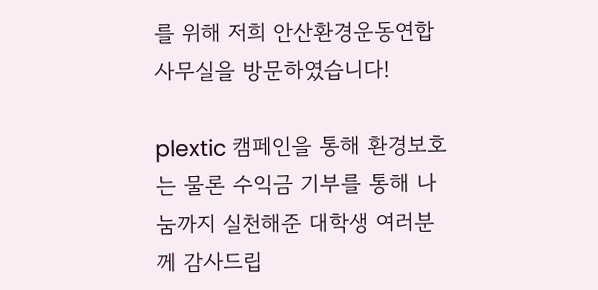를 위해 저희 안산환경운동연합 사무실을 방문하였습니다!

plextic 캠페인을 통해 환경보호는 물론 수익금 기부를 통해 나눔까지 실천해준 대학생 여러분께 감사드립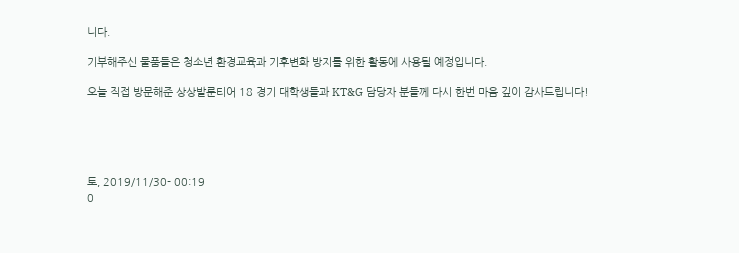니다.

기부해주신 물품들은 청소년 환경교육과 기후변화 방지를 위한 활동에 사용될 예정입니다.

오늘 직접 방문해준 상상발룬티어 18 경기 대학생들과 KT&G 담당자 분들께 다시 한번 마음 깊이 감사드립니다!





토, 2019/11/30- 00:19
0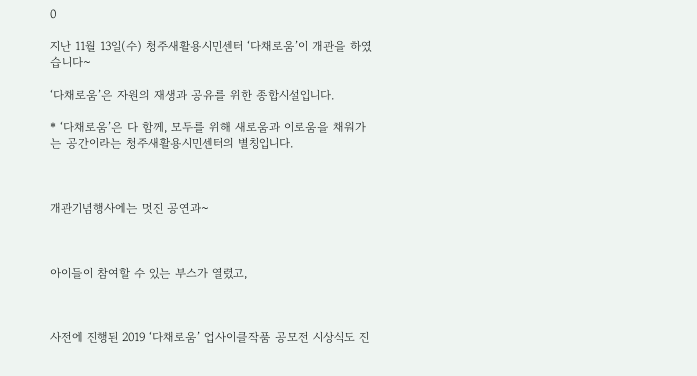0

지난 11월 13일(수) 청주새활용시민센터 ‘다채로움’이 개관을 하였습니다~

‘다채로움’은 자원의 재생과 공유를 위한 종합시설입니다.

* ‘다채로움’은 다 함께, 모두를 위해 새로움과 이로움을 채워가는 공간이라는 청주새활용시민센터의 별칭입니다.



개관기념행사에는 멋진 공연과~



아이들이 참여할 수 있는 부스가 열렸고,



사전에 진행된 2019 ‘다채로움’ 업사이클작품 공모전 시상식도 진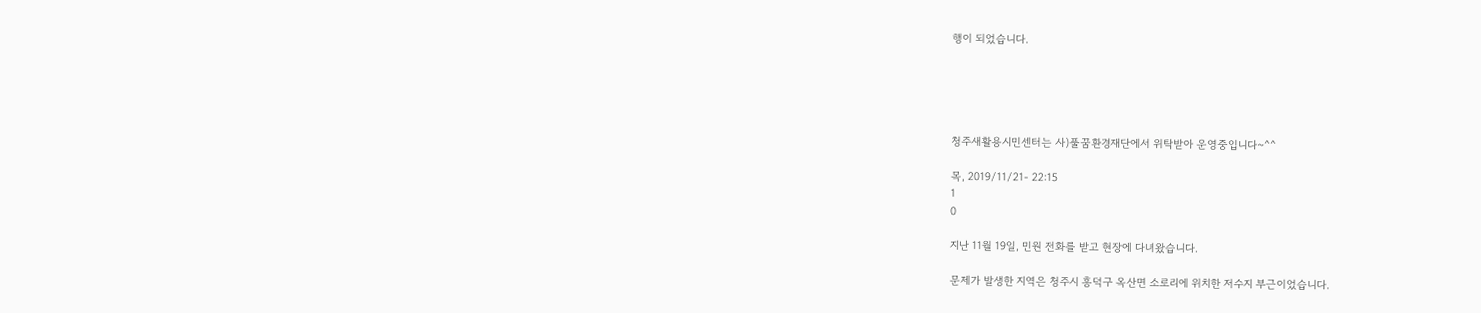행이 되었습니다.





청주새활용시민센터는 사)풀꿈환경재단에서 위탁받아 운영중입니다~^^

목, 2019/11/21- 22:15
1
0

지난 11월 19일, 민원 전화를 받고 현장에 다녀왔습니다.

문제가 발생한 지역은 청주시 흥덕구 옥산면 소로리에 위치한 저수지 부근이었습니다.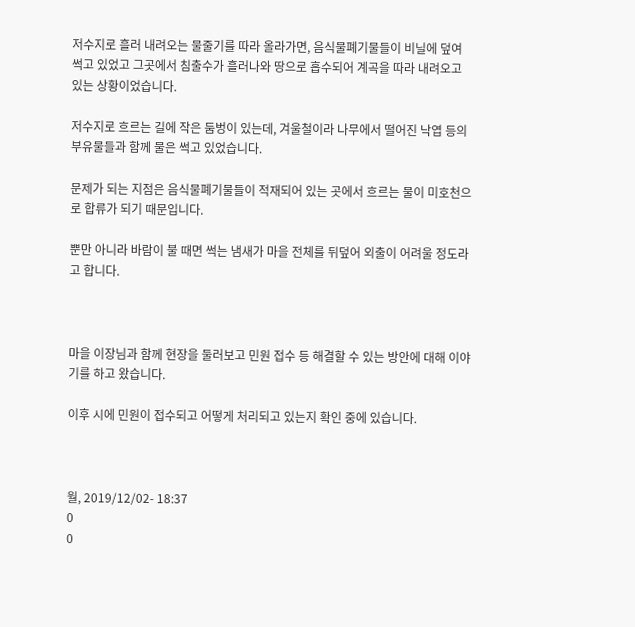저수지로 흘러 내려오는 물줄기를 따라 올라가면, 음식물폐기물들이 비닐에 덮여 썩고 있었고 그곳에서 침출수가 흘러나와 땅으로 흡수되어 계곡을 따라 내려오고 있는 상황이었습니다.

저수지로 흐르는 길에 작은 둠벙이 있는데, 겨울철이라 나무에서 떨어진 낙엽 등의 부유물들과 함께 물은 썩고 있었습니다.

문제가 되는 지점은 음식물폐기물들이 적재되어 있는 곳에서 흐르는 물이 미호천으로 합류가 되기 때문입니다.

뿐만 아니라 바람이 불 때면 썩는 냄새가 마을 전체를 뒤덮어 외출이 어려울 정도라고 합니다.



마을 이장님과 함께 현장을 둘러보고 민원 접수 등 해결할 수 있는 방안에 대해 이야기를 하고 왔습니다.

이후 시에 민원이 접수되고 어떻게 처리되고 있는지 확인 중에 있습니다.



월, 2019/12/02- 18:37
0
0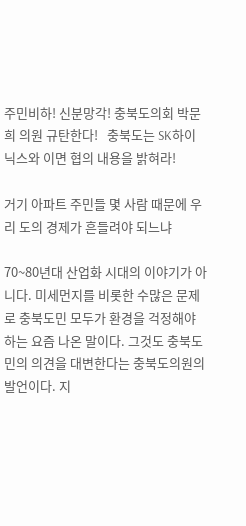주민비하! 신분망각! 충북도의회 박문희 의원 규탄한다!   충북도는 SK하이닉스와 이면 협의 내용을 밝혀라!

거기 아파트 주민들 몇 사람 때문에 우리 도의 경제가 흔들려야 되느냐

70~80년대 산업화 시대의 이야기가 아니다. 미세먼지를 비롯한 수많은 문제로 충북도민 모두가 환경을 걱정해야하는 요즘 나온 말이다. 그것도 충북도민의 의견을 대변한다는 충북도의원의 발언이다. 지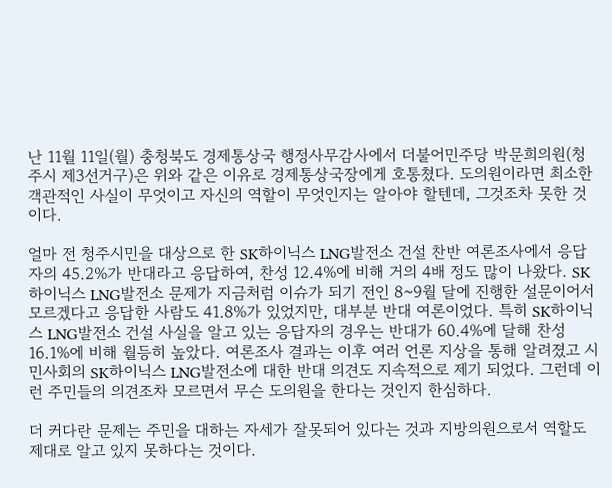난 11월 11일(월) 충청북도 경제통상국 행정사무감사에서 더불어민주당 박문희의원(청주시 제3선거구)은 위와 같은 이유로 경제통상국장에게 호통쳤다. 도의원이라면 최소한 객관적인 사실이 무엇이고 자신의 역할이 무엇인지는 알아야 할텐데, 그것조차 못한 것이다.

얼마 전 청주시민을 대상으로 한 SK하이닉스 LNG발전소 건설 찬반 여론조사에서 응답자의 45.2%가 반대라고 응답하여, 찬성 12.4%에 비해 거의 4배 정도 많이 나왔다. SK하이닉스 LNG발전소 문제가 지금처럼 이슈가 되기 전인 8~9월 달에 진행한 설문이어서 모르겠다고 응답한 사람도 41.8%가 있었지만, 대부분 반대 여론이었다. 특히 SK하이닉스 LNG발전소 건설 사실을 알고 있는 응답자의 경우는 반대가 60.4%에 달해 찬성 16.1%에 비해 월등히 높았다. 여론조사 결과는 이후 여러 언론 지상을 통해 알려졌고 시민사회의 SK하이닉스 LNG발전소에 대한 반대 의견도 지속적으로 제기 되었다. 그런데 이런 주민들의 의견조차 모르면서 무슨 도의원을 한다는 것인지 한심하다.

더 커다란 문제는 주민을 대하는 자세가 잘못되어 있다는 것과 지방의원으로서 역할도 제대로 알고 있지 못하다는 것이다.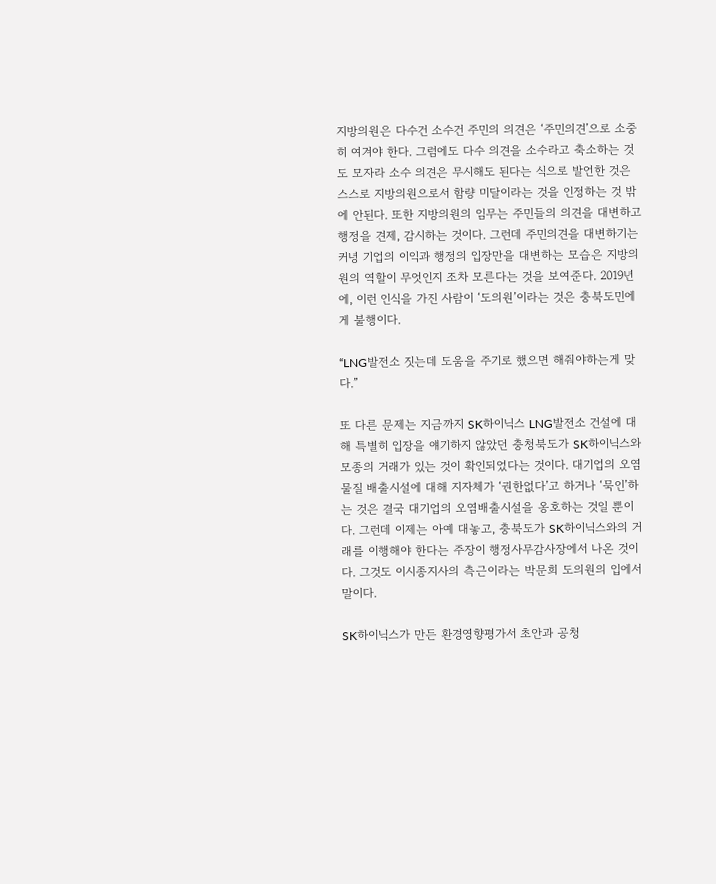지방의원은 다수건 소수건 주민의 의견은 ‘주민의견’으로 소중히 여겨야 한다. 그럼에도 다수 의견을 소수라고 축소하는 것도 모자라 소수 의견은 무시해도 된다는 식으로 발언한 것은 스스로 지방의원으로서 함량 미달이라는 것을 인정하는 것 밖에 안된다. 또한 지방의원의 임무는 주민들의 의견을 대변하고 행정을 견제, 감시하는 것이다. 그런데 주민의견을 대변하기는커녕 기업의 이익과 행정의 입장만을 대변하는 모습은 지방의원의 역할이 무엇인지 조차 모른다는 것을 보여준다. 2019년에, 이런 인식을 가진 사람이 ‘도의원’이라는 것은 충북도민에게 불행이다.

“LNG발전소 짓는데 도움을 주기로 했으면 해줘야하는게 맞다.”

또 다른 문제는 지금까지 SK하이닉스 LNG발전소 건설에 대해 특별히 입장을 얘기하지 않았던 충청북도가 SK하이닉스와 모종의 거래가 있는 것이 확인되었다는 것이다. 대기업의 오염물질 배출시설에 대해 지자체가 ‘권한없다’고 하거나 ‘묵인’하는 것은 결국 대기업의 오염배출시설을 옹호하는 것일 뿐이다. 그런데 이제는 아예 대놓고, 충북도가 SK하이닉스와의 거래를 이행해야 한다는 주장이 행정사무감사장에서 나온 것이다. 그것도 이시종지사의 측근이라는 박문희 도의원의 입에서 말이다.

SK하이닉스가 만든 환경영향평가서 초안과 공청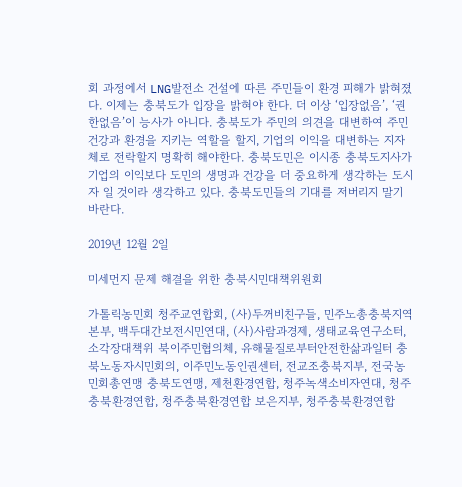회 과정에서 LNG발전소 건설에 따른 주민들이 환경 피해가 밝혀졌다. 이제는 충북도가 입장을 밝혀야 한다. 더 이상 ‘입장없음’, ‘권한없음’이 능사가 아니다. 충북도가 주민의 의견을 대변하여 주민 건강과 환경을 지키는 역할을 할지, 기업의 이익을 대변하는 지자체로 전락할지 명확히 해야한다. 충북도민은 이시종 충북도지사가 기업의 이익보다 도민의 생명과 건강을 더 중요하게 생각하는 도시자 일 것이라 생각하고 있다. 충북도민들의 기대를 저버리지 말기 바란다.

2019년 12월 2일

미세먼지 문제 해결을 위한 충북시민대책위원회

가톨릭농민회 청주교연합회, (사)두꺼비친구들, 민주노총충북지역본부, 백두대간보전시민연대, (사)사람과경제, 생태교육연구소터, 소각장대책위 북이주민협의체, 유해물질로부터안전한삶과일터 충북노동자시민회의, 이주민노동인권센터, 전교조충북지부, 전국농민회총연맹 충북도연맹, 제천환경연합, 청주녹색소비자연대, 청주충북환경연합, 청주충북환경연합 보은지부, 청주충북환경연합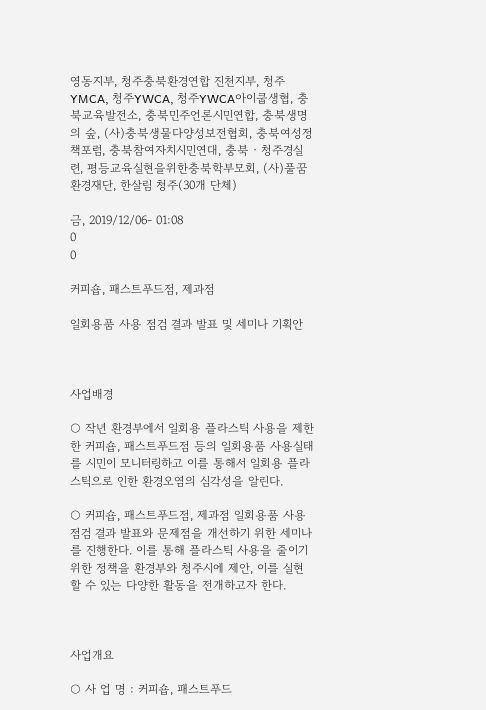영동지부, 청주충북환경연합 진천지부, 청주YMCA, 청주YWCA, 청주YWCA아이쿱생협, 충북교육발전소, 충북민주언론시민연합, 충북생명의 숲, (사)충북생물다양성보전협회, 충북여성정책포럼, 충북참여자치시민연대, 충북‧청주경실련, 평등교육실현을위한충북학부모회, (사)풀꿈환경재단, 한살림 청주(30개 단체)

금, 2019/12/06- 01:08
0
0

커피숍, 패스트푸드점, 제과점

일회용품 사용 점검 결과 발표 및 세미나 기획안



사업배경

○ 작년 환경부에서 일회용 플라스틱 사용을 제한한 커피숍, 패스트푸드점 등의 일회용품 사용실태를 시민이 모니터링하고 이를 통해서 일회용 플라스틱으로 인한 환경오염의 심각성을 알린다.

○ 커피숍, 패스트푸드점, 제과점 일회용품 사용 점검 결과 발표와 문제점을 개선하기 위한 세미나를 진행한다. 이를 통해 플라스틱 사용을 줄이기 위한 정책을 환경부와 청주시에 제안, 이를 실현 할 수 있는 다양한 활동을 전개하고자 한다.



사업개요

○ 사 업 명 : 커피숍, 패스트푸드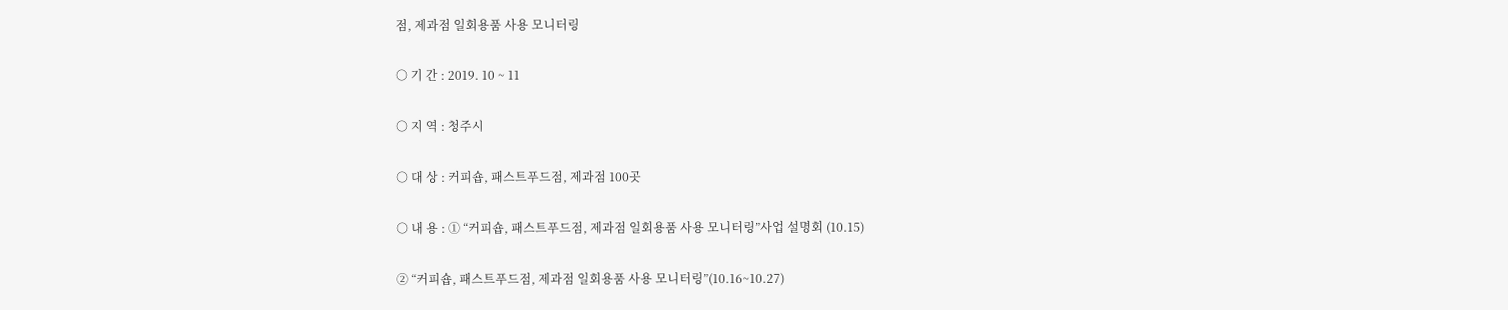점, 제과점 일회용품 사용 모니터링

○ 기 간 : 2019. 10 ~ 11

○ 지 역 : 청주시

○ 대 상 : 커피숍, 패스트푸드점, 제과점 100곳

○ 내 용 : ① “커피숍, 패스트푸드점, 제과점 일회용품 사용 모니터링”사업 설명회 (10.15)

② “커피숍, 패스트푸드점, 제과점 일회용품 사용 모니터링”(10.16~10.27)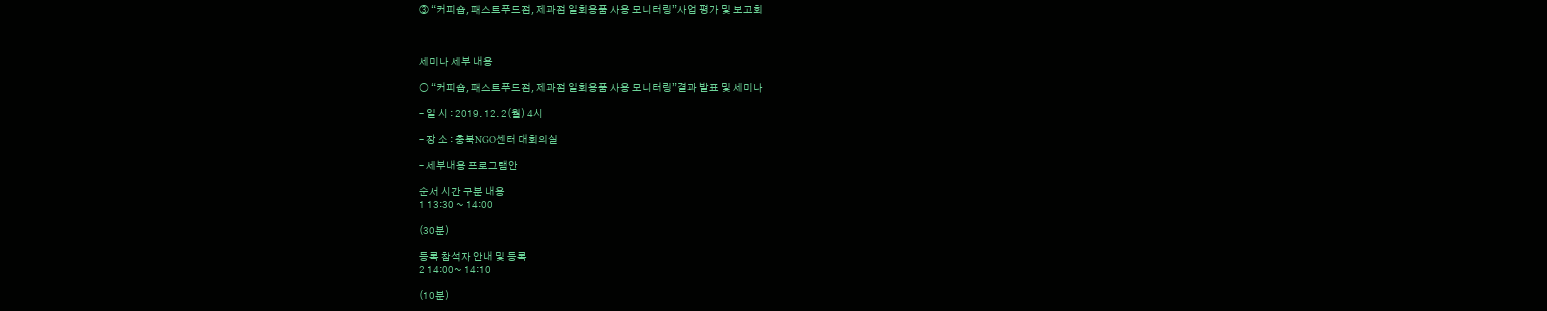③ “커피숍, 패스트푸드점, 제과점 일회용품 사용 모니터링”사업 평가 및 보고회



세미나 세부 내용

○ “커피숍, 패스트푸드점, 제과점 일회용품 사용 모니터링”결과 발표 및 세미나

– 일 시 : 2019. 12. 2(월) 4시

– 장 소 : 충북NGO센터 대회의실

– 세부내용 프로그램안

순서 시간 구분 내용
1 13:30 ~ 14:00

(30분)

등록 참석자 안내 및 등록
2 14:00~ 14:10

(10분)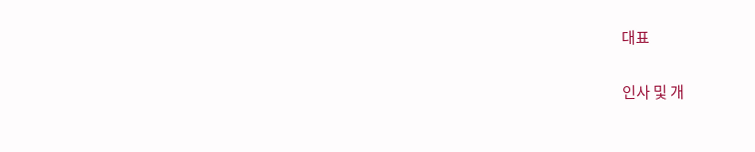대표

인사 및 개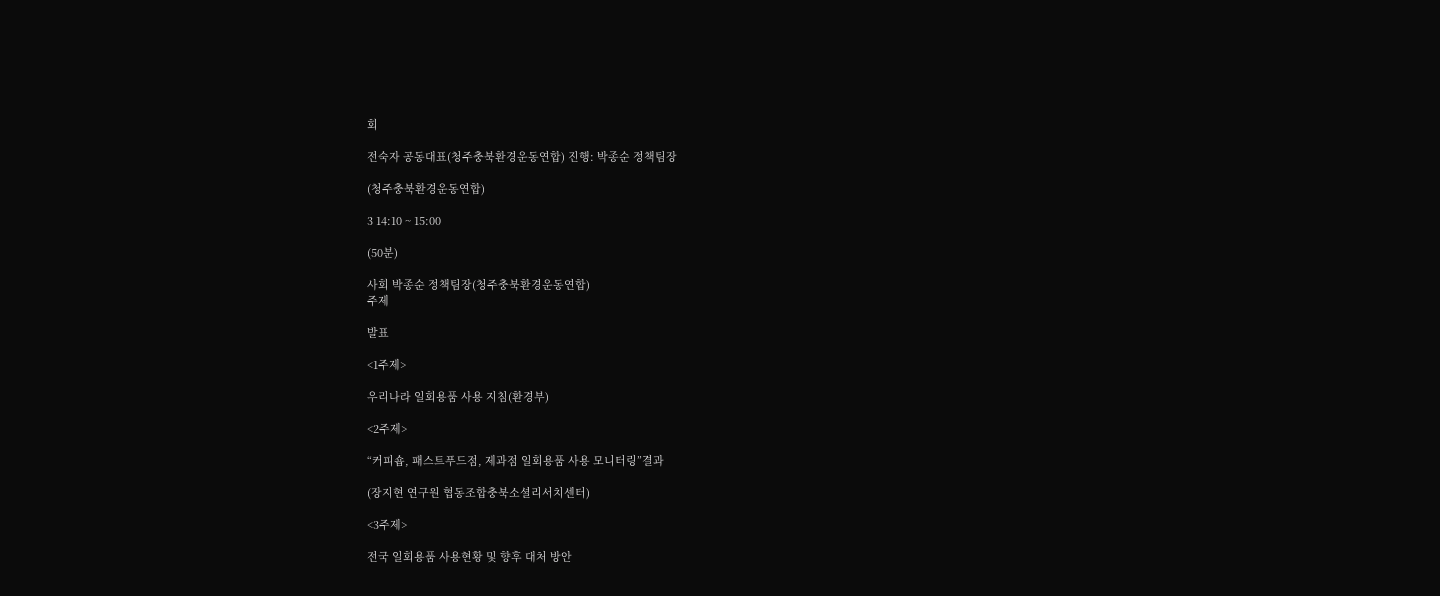회

전숙자 공동대표(청주충북환경운동연합) 진행: 박종순 정책팀장

(청주충북환경운동연합)

3 14:10 ~ 15:00

(50분)

사회 박종순 정책팀장(청주충북환경운동연합)
주제

발표

<1주제>

우리나라 일회용품 사용 지침(환경부)

<2주제>

“커피숍, 패스트푸드점, 제과점 일회용품 사용 모니터링”결과

(장지현 연구원 협동조합충북소셜리서치센터)

<3주제>

전국 일회용품 사용현황 및 향후 대처 방안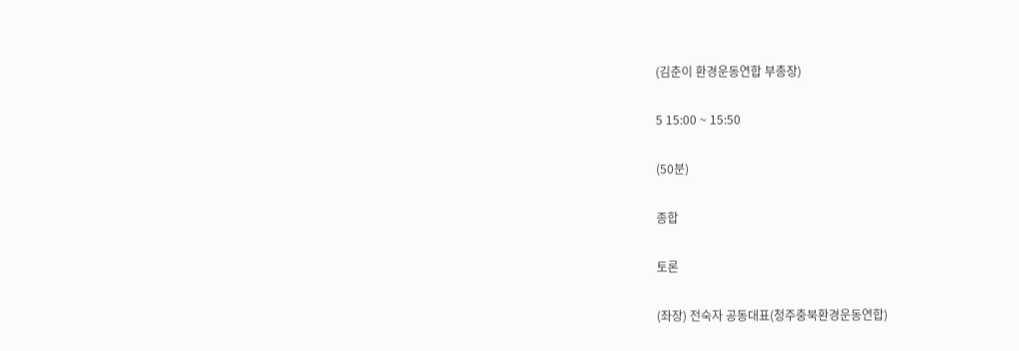(김춘이 환경운동연합 부총장)

5 15:00 ~ 15:50

(50분)

종합

토론

(좌장) 전숙자 공동대표(청주충북환경운동연합)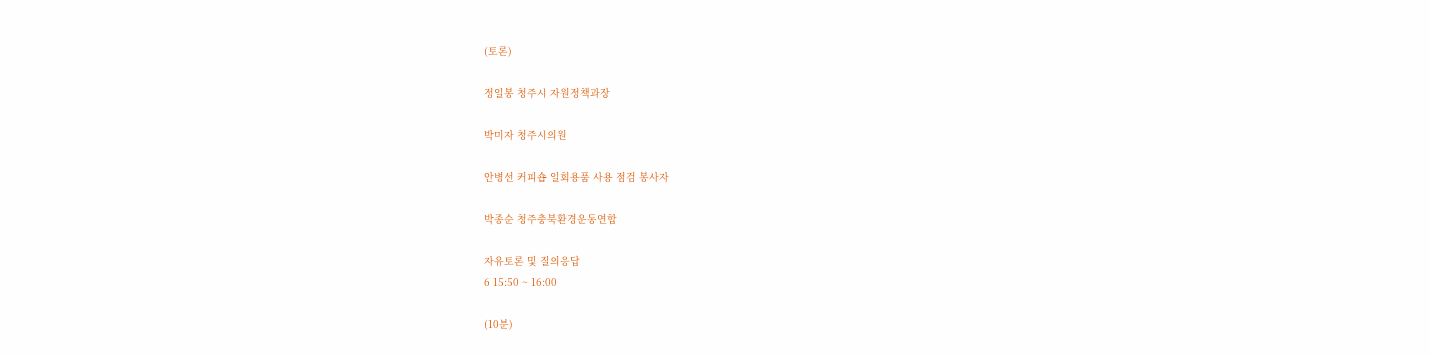(토론)

정일봉 청주시 자원정책과장

박미자 청주시의원

안병선 커피숍 일회용품 사용 점검 봉사자

박종순 청주충북환경운동연합

자유토론 및 질의응답
6 15:50 ~ 16:00

(10분)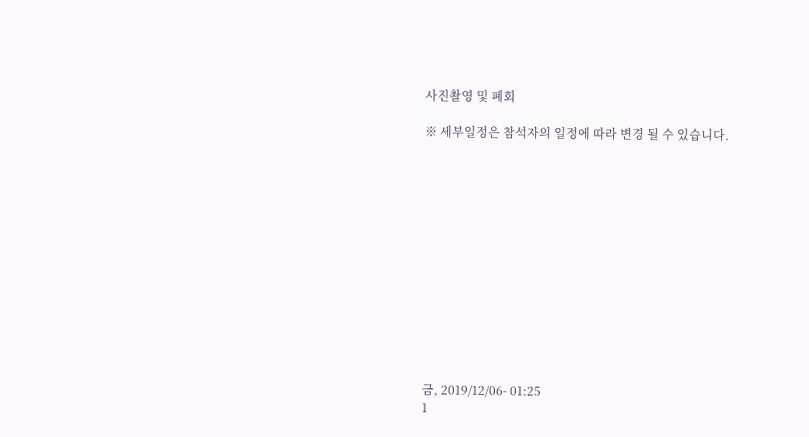사진촬영 및 폐회

※ 세부일정은 참석자의 일정에 따라 변경 될 수 있습니다.













금, 2019/12/06- 01:25
1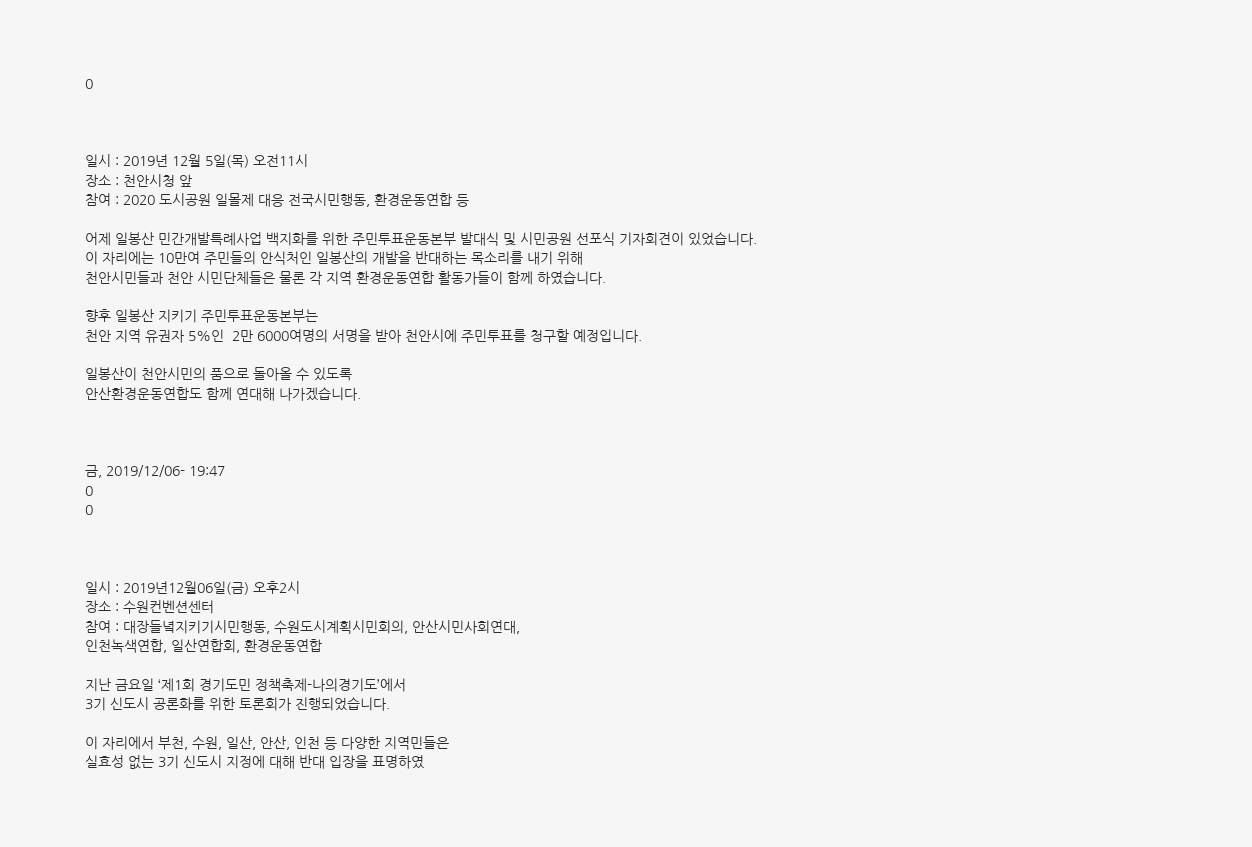0



일시 : 2019년 12월 5일(목) 오전11시
장소 : 천안시청 앞
참여 : 2020 도시공원 일몰제 대응 전국시민행동, 환경운동연합 등

어제 일봉산 민간개발특례사업 백지화를 위한 주민투표운동본부 발대식 및 시민공원 선포식 기자회견이 있었습니다.
이 자리에는 10만여 주민들의 안식처인 일봉산의 개발을 반대하는 목소리를 내기 위해
천안시민들과 천안 시민단체들은 물론 각 지역 환경운동연합 활동가들이 함께 하였습니다.

향후 일봉산 지키기 주민투표운동본부는
천안 지역 유권자 5%인  2만 6000여명의 서명을 받아 천안시에 주민투표를 청구할 예정입니다.

일봉산이 천안시민의 품으로 돌아올 수 있도록
안산환경운동연합도 함께 연대해 나가겠습니다.



금, 2019/12/06- 19:47
0
0



일시 : 2019년12월06일(금) 오후2시
장소 : 수원컨벤션센터
참여 : 대장들녘지키기시민행동, 수원도시계획시민회의, 안산시민사회연대,
인천녹색연합, 일산연합회, 환경운동연합

지난 금요일 ‘제1회 경기도민 정책축제-나의경기도’에서
3기 신도시 공론화를 위한 토론회가 진행되었습니다.

이 자리에서 부천, 수원, 일산, 안산, 인천 등 다양한 지역민들은
실효성 없는 3기 신도시 지정에 대해 반대 입장을 표명하였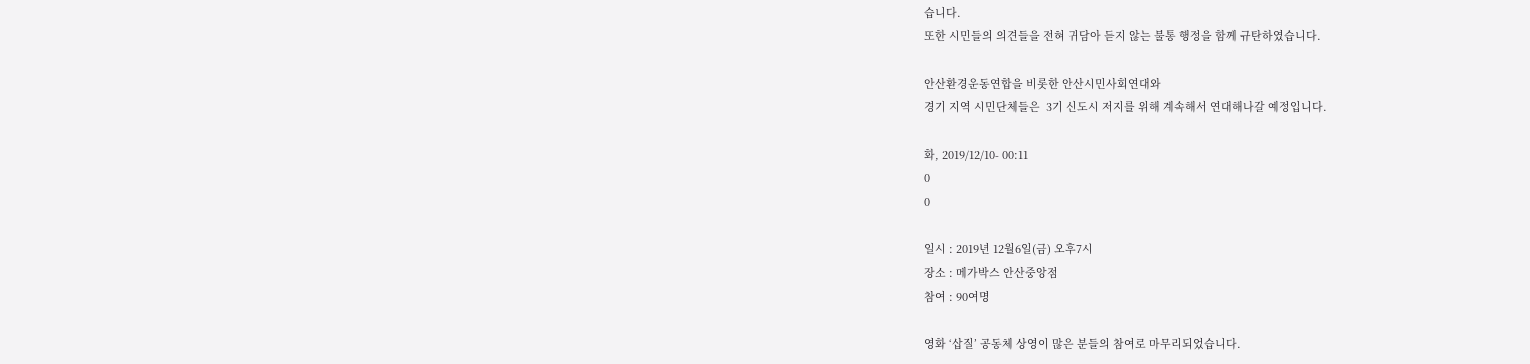습니다.
또한 시민들의 의견들을 전혀 귀담아 듣지 않는 불통 행정을 함께 규탄하였습니다.

안산환경운동연합을 비롯한 안산시민사회연대와
경기 지역 시민단체들은  3기 신도시 저지를 위해 계속해서 연대해나갈 예정입니다.

화, 2019/12/10- 00:11
0
0

일시 : 2019년 12월6일(금) 오후7시
장소 : 메가박스 안산중앙점
참여 : 90여명

영화 ‘삽질’ 공동체 상영이 많은 분들의 참여로 마무리되었습니다.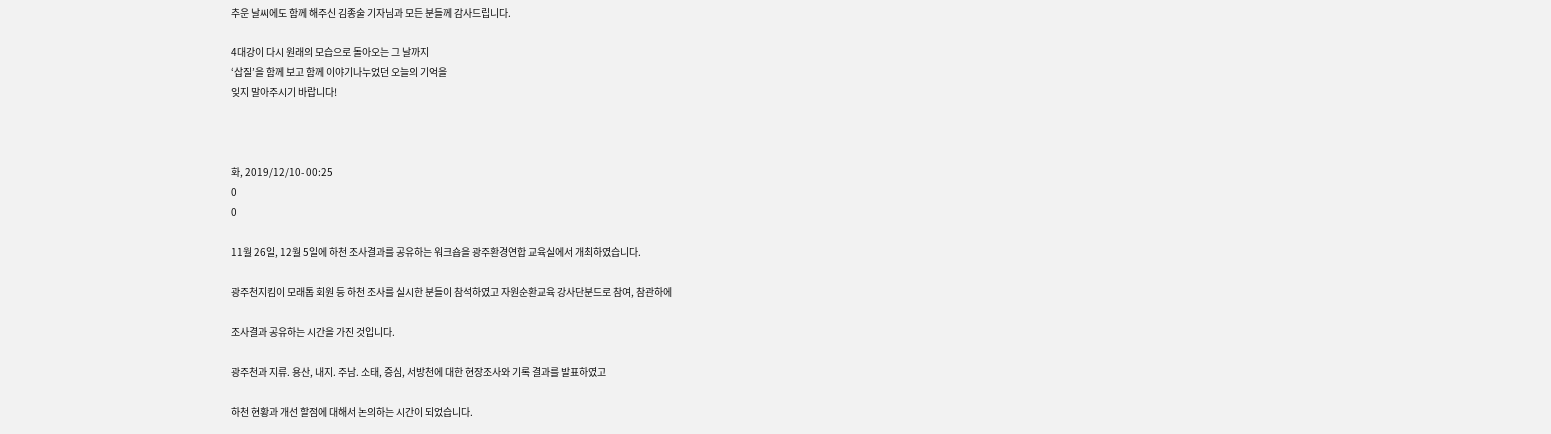추운 날씨에도 함께 해주신 김종술 기자님과 모든 분들께 감사드립니다.

4대강이 다시 원래의 모습으로 돌아오는 그 날까지
‘삽질’을 함께 보고 함께 이야기나누었던 오늘의 기억을
잊지 말아주시기 바랍니다!



화, 2019/12/10- 00:25
0
0

11월 26일, 12월 5일에 하천 조사결과를 공유하는 워크숍을 광주환경연합 교육실에서 개최하였습니다.

광주천지킴이 모래톱 회원 등 하천 조사를 실시한 분들이 참석하였고 자원순환교육 강사단분드로 참여, 참관하에

조사결과 공유하는 시간을 가진 것입니다.

광주천과 지류. 용산, 내지. 주남. 소태, 증심, 서방천에 대한 현장조사와 기록 결과를 발표하였고

하천 현황과 개선 할점에 대해서 논의하는 시간이 되었습니다.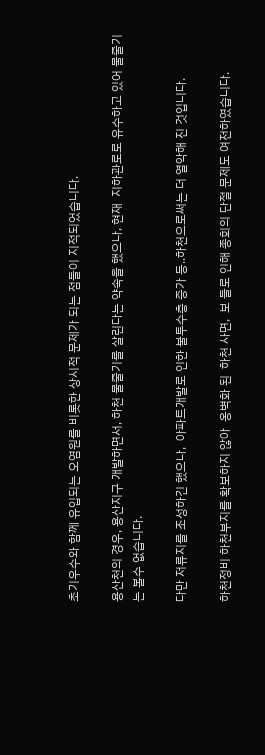초기우수와 함께 유입되는 오염원를 비롯한 상시적 문제가 되는 점들이 지적되었습니다.

용산천의 경우, 용산지구 개발하면서, 하천 물줄기를 살린다는 약속을 했으나, 현재  지하관로로 유수하고 있어 물줄기는 볼수 없습니다.

다만 저류지를 조성하긴 했으나,  아파트개발로 인한 불투수층 증가 등..하천으로써는 더 열악해 진 것입니다.

하천정비 하천부지를 확보하지 않아  옹벽화 된  하천 사면,  보 들로 인해 종회의 단절 문제도 여전하였습니다.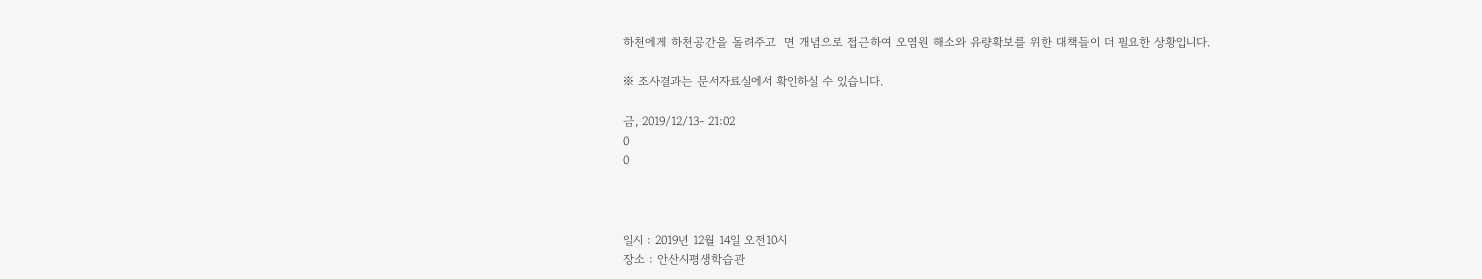하천에게 하천공간을 돌려주고  면 개념으로 접근하여 오염원 해소와 유량확보를 위한 대책들이 더 필요한 상황입니다.

※ 조사결과는 문서자료실에서 확인하실 수 있습니다.

금, 2019/12/13- 21:02
0
0



일시 : 2019년 12월 14일 오전10시
장소 : 안산시평생학습관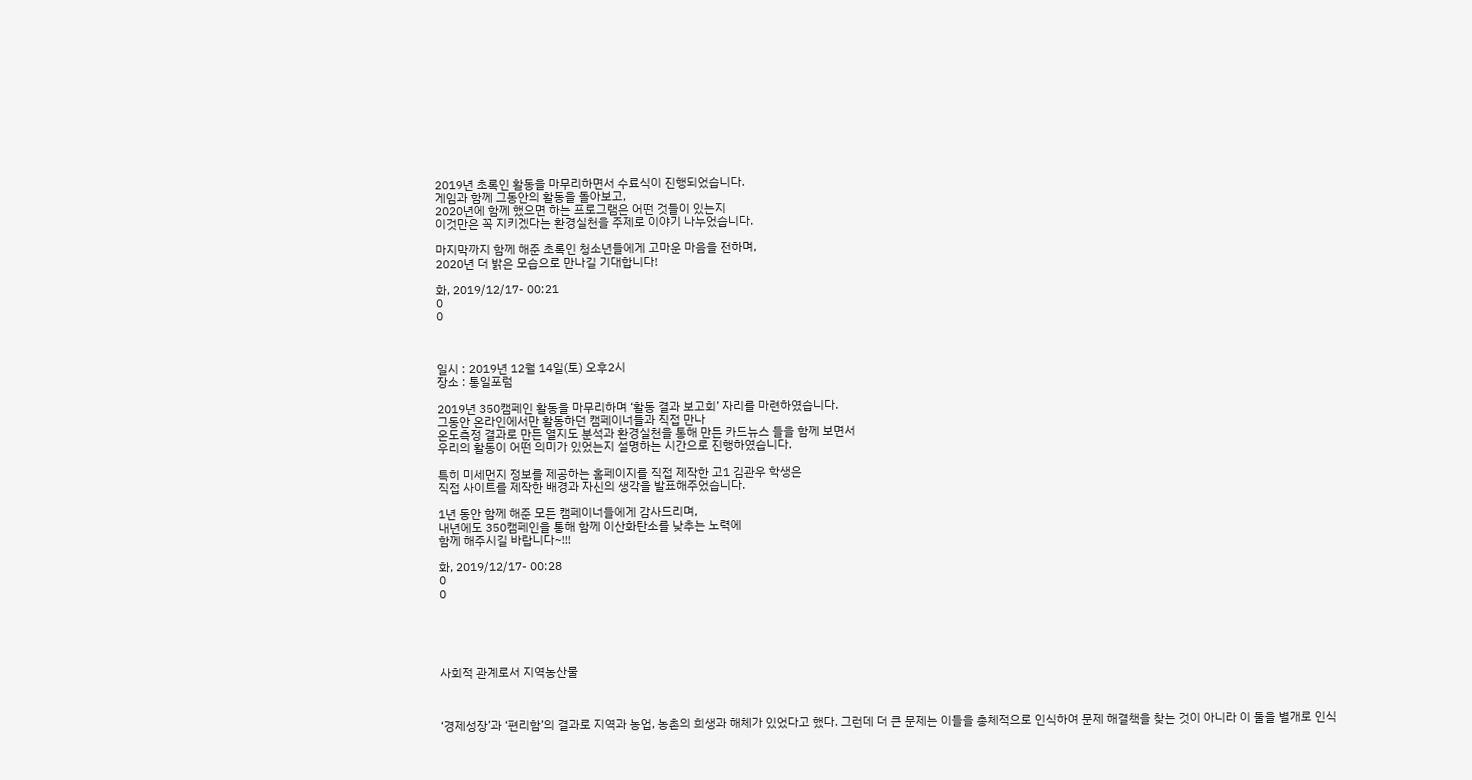2019년 초록인 활동을 마무리하면서 수료식이 진행되었습니다.
게임과 함께 그동안의 활동을 돌아보고,
2020년에 함께 했으면 하는 프로그램은 어떤 것들이 있는지
이것만은 꼭 지키겠다는 환경실천을 주제로 이야기 나누었습니다.

마지막까지 함께 해준 초록인 청소년들에게 고마운 마음을 전하며,
2020년 더 밝은 모습으로 만나길 기대합니다!

화, 2019/12/17- 00:21
0
0



일시 : 2019년 12월 14일(토) 오후2시
장소 : 통일포럼

2019년 350캠페인 활동을 마무리하며 ‘활동 결과 보고회’ 자리를 마련하였습니다.
그동안 온라인에서만 활동하던 캠페이너들과 직접 만나
온도측정 결과로 만든 열지도 분석과 환경실천을 통해 만든 카드뉴스 들을 함께 보면서
우리의 활동이 어떤 의미가 있었는지 설명하는 시간으로 진행하였습니다.

특히 미세먼지 정보를 제공하는 홈페이지를 직접 제작한 고1 김관우 학생은
직접 사이트를 제작한 배경과 자신의 생각을 발표해주었습니다.

1년 동안 함께 해준 모든 캠페이너들에게 감사드리며,
내년에도 350캠페인을 통해 함께 이산화탄소를 낮추는 노력에
함께 해주시길 바랍니다~!!!

화, 2019/12/17- 00:28
0
0





사회적 관계로서 지역농산물



‘경제성장’과 ‘편리함’의 결과로 지역과 농업, 농촌의 희생과 해체가 있었다고 했다. 그런데 더 큰 문제는 이들을 총체적으로 인식하여 문제 해결책을 찾는 것이 아니라 이 둘을 별개로 인식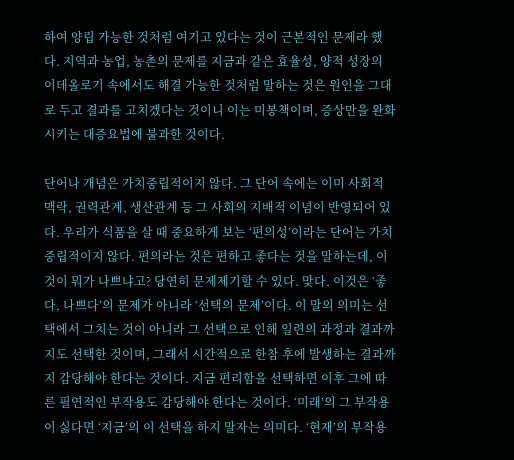하여 양립 가능한 것처럼 여기고 있다는 것이 근본적인 문제라 했다. 지역과 농업, 농촌의 문제를 지금과 같은 효율성, 양적 성장의 이데올로기 속에서도 해결 가능한 것처럼 말하는 것은 원인을 그대로 두고 결과를 고치겠다는 것이니 이는 미봉책이며, 증상만을 완화시키는 대증요법에 불과한 것이다.

단어나 개념은 가치중립적이지 않다. 그 단어 속에는 이미 사회적 맥락, 권력관계, 생산관계 등 그 사회의 지배적 이념이 반영되어 있다. 우리가 식품을 살 때 중요하게 보는 ‘편의성’이라는 단어는 가치중립적이지 않다. 편의라는 것은 편하고 좋다는 것을 말하는데, 이것이 뭐가 나쁘냐고? 당연히 문제제기할 수 있다. 맞다. 이것은 ‘좋다, 나쁘다’의 문제가 아니라 ‘선택의 문제’이다. 이 말의 의미는 선택에서 그치는 것이 아니라 그 선택으로 인해 일련의 과정과 결과까지도 선택한 것이며, 그래서 시간적으로 한참 후에 발생하는 결과까지 감당해야 한다는 것이다. 지금 편리함을 선택하면 이후 그에 따른 필연적인 부작용도 감당해야 한다는 것이다. ‘미래’의 그 부작용이 싫다면 ‘지금’의 이 선택을 하지 말자는 의미다. ‘현재’의 부작용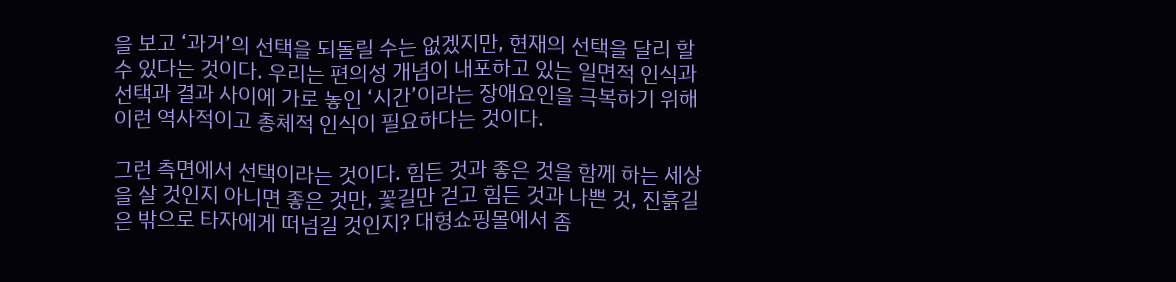을 보고 ‘과거’의 선택을 되돌릴 수는 없겠지만, 현재의 선택을 달리 할 수 있다는 것이다. 우리는 편의성 개념이 내포하고 있는 일면적 인식과 선택과 결과 사이에 가로 놓인 ‘시간’이라는 장애요인을 극복하기 위해 이런 역사적이고 총체적 인식이 필요하다는 것이다.

그런 측면에서 선택이라는 것이다. 힘든 것과 좋은 것을 함께 하는 세상을 살 것인지 아니면 좋은 것만, 꽃길만 걷고 힘든 것과 나쁜 것, 진흙길은 밖으로 타자에게 떠넘길 것인지? 대형쇼핑몰에서 좀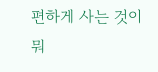편하게 사는 것이 뭐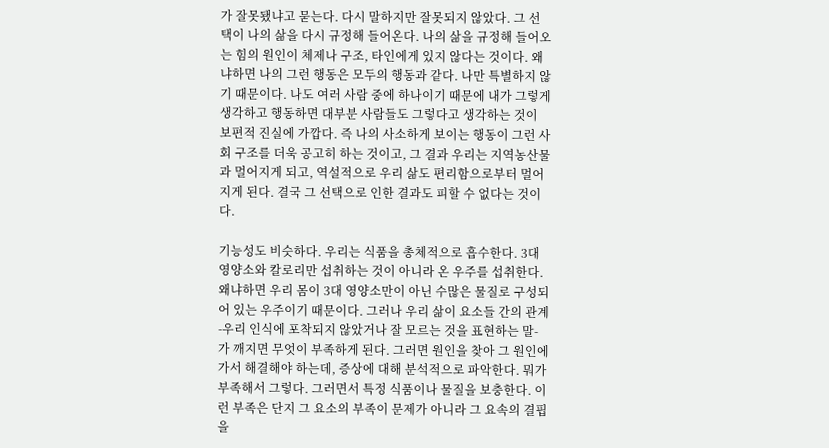가 잘못됐냐고 묻는다. 다시 말하지만 잘못되지 않았다. 그 선택이 나의 삶을 다시 규정해 들어온다. 나의 삶을 규정해 들어오는 힘의 원인이 체제나 구조, 타인에게 있지 않다는 것이다. 왜냐하면 나의 그런 행동은 모두의 행동과 같다. 나만 특별하지 않기 때문이다. 나도 여러 사람 중에 하나이기 때문에 내가 그렇게 생각하고 행동하면 대부분 사람들도 그렇다고 생각하는 것이 보편적 진실에 가깝다. 즉 나의 사소하게 보이는 행동이 그런 사회 구조를 더욱 공고히 하는 것이고, 그 결과 우리는 지역농산물과 멀어지게 되고, 역설적으로 우리 삶도 편리함으로부터 멀어지게 된다. 결국 그 선택으로 인한 결과도 피할 수 없다는 것이다.

기능성도 비슷하다. 우리는 식품을 총체적으로 흡수한다. 3대 영양소와 칼로리만 섭취하는 것이 아니라 온 우주를 섭취한다. 왜냐하면 우리 몸이 3대 영양소만이 아닌 수많은 물질로 구성되어 있는 우주이기 때문이다. 그러나 우리 삶이 요소들 간의 관계-우리 인식에 포착되지 않았거나 잘 모르는 것을 표현하는 말-가 깨지면 무엇이 부족하게 된다. 그러면 원인을 찾아 그 원인에 가서 해결해야 하는데, 증상에 대해 분석적으로 파악한다. 뭐가 부족해서 그렇다. 그러면서 특정 식품이나 물질을 보충한다. 이런 부족은 단지 그 요소의 부족이 문제가 아니라 그 요속의 결핍을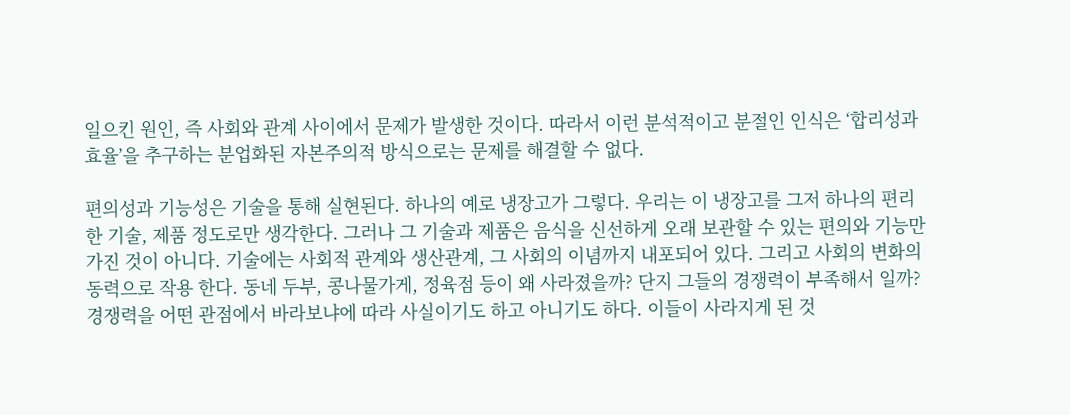일으킨 원인, 즉 사회와 관계 사이에서 문제가 발생한 것이다. 따라서 이런 분석적이고 분절인 인식은 ‘합리성과 효율’을 추구하는 분업화된 자본주의적 방식으로는 문제를 해결할 수 없다.

편의성과 기능성은 기술을 통해 실현된다. 하나의 예로 냉장고가 그렇다. 우리는 이 냉장고를 그저 하나의 편리한 기술, 제품 정도로만 생각한다. 그러나 그 기술과 제품은 음식을 신선하게 오래 보관할 수 있는 편의와 기능만 가진 것이 아니다. 기술에는 사회적 관계와 생산관계, 그 사회의 이념까지 내포되어 있다. 그리고 사회의 변화의 동력으로 작용 한다. 동네 두부, 콩나물가게, 정육점 등이 왜 사라졌을까? 단지 그들의 경쟁력이 부족해서 일까? 경쟁력을 어떤 관점에서 바라보냐에 따라 사실이기도 하고 아니기도 하다. 이들이 사라지게 된 것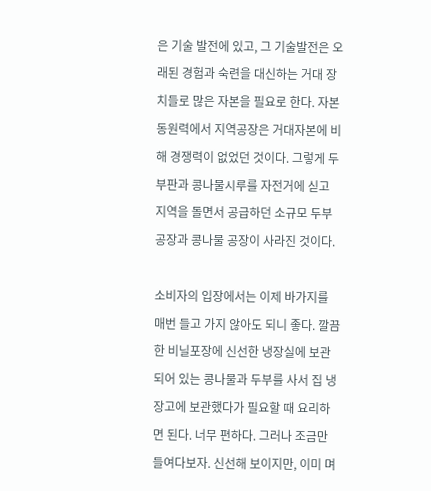은 기술 발전에 있고, 그 기술발전은 오래된 경험과 숙련을 대신하는 거대 장치들로 많은 자본을 필요로 한다. 자본동원력에서 지역공장은 거대자본에 비해 경쟁력이 없었던 것이다. 그렇게 두부판과 콩나물시루를 자전거에 싣고 지역을 돌면서 공급하던 소규모 두부공장과 콩나물 공장이 사라진 것이다.

소비자의 입장에서는 이제 바가지를 매번 들고 가지 않아도 되니 좋다. 깔끔한 비닐포장에 신선한 냉장실에 보관되어 있는 콩나물과 두부를 사서 집 냉장고에 보관했다가 필요할 때 요리하면 된다. 너무 편하다. 그러나 조금만 들여다보자. 신선해 보이지만, 이미 며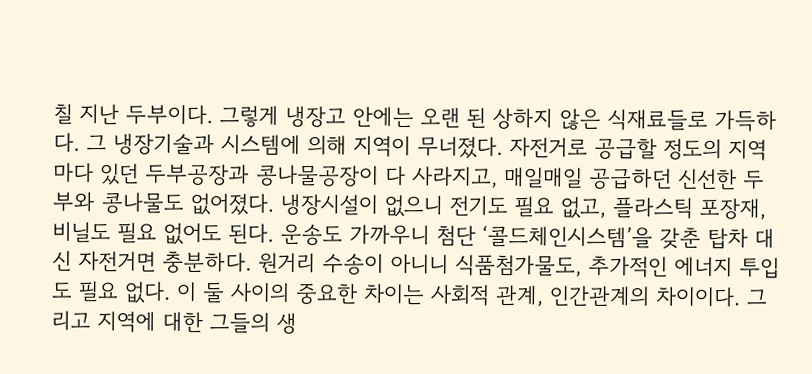칠 지난 두부이다. 그렇게 냉장고 안에는 오랜 된 상하지 않은 식재료들로 가득하다. 그 냉장기술과 시스템에 의해 지역이 무너졌다. 자전거로 공급할 정도의 지역마다 있던 두부공장과 콩나물공장이 다 사라지고, 매일매일 공급하던 신선한 두부와 콩나물도 없어졌다. 냉장시설이 없으니 전기도 필요 없고, 플라스틱 포장재, 비닐도 필요 없어도 된다. 운송도 가까우니 첨단 ‘콜드체인시스템’을 갖춘 탑차 대신 자전거면 충분하다. 원거리 수송이 아니니 식품첨가물도, 추가적인 에너지 투입도 필요 없다. 이 둘 사이의 중요한 차이는 사회적 관계, 인간관계의 차이이다. 그리고 지역에 대한 그들의 생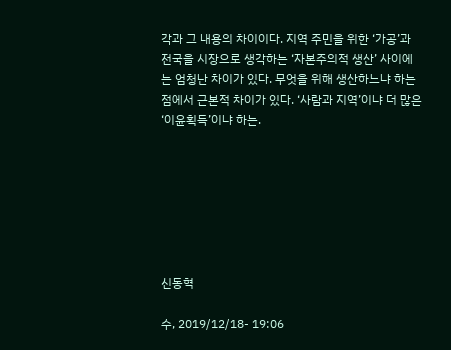각과 그 내용의 차이이다. 지역 주민을 위한 ‘가공’과 전국을 시장으로 생각하는 ‘자본주의적 생산’ 사이에는 엄청난 차이가 있다. 무엇을 위해 생산하느냐 하는 점에서 근본적 차이가 있다. ‘사람과 지역’이냐 더 많은 ‘이윤획득’이냐 하는.







신동혁

수, 2019/12/18- 19:06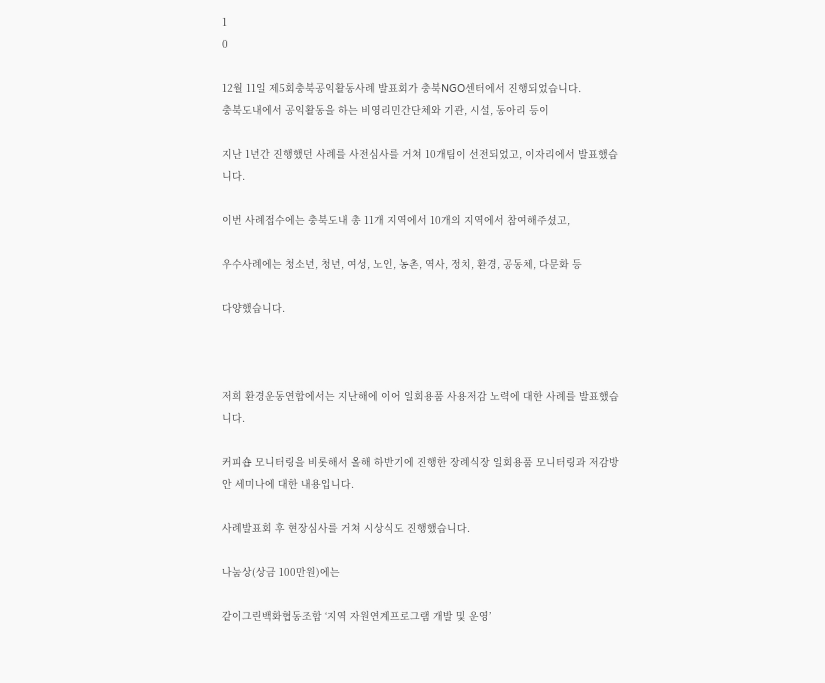1
0

12월 11일 제5회충북공익활동사례 발표회가 충북NGO센터에서 진행되었습니다.
충북도내에서 공익활동을 하는 비영리민간단체와 기관, 시설, 동아리 등이

지난 1년간 진행했던 사례를 사전심사를 거쳐 10개팀이 선전되었고, 이자리에서 발표했습니다.

이번 사례접수에는 충북도내 총 11개 지역에서 10개의 지역에서 참여해주셨고,

우수사례에는 청소년, 청년, 여성, 노인, 농촌, 역사, 정치, 환경, 공동체, 다문화 등

다양했습니다.



저희 환경운동연합에서는 지난해에 이어 일회용품 사용저감 노력에 대한 사례를 발표했습니다.

커피숍 모니터링을 비롯해서 올해 하반기에 진행한 장례식장 일회용품 모니터링과 저감방안 세미나에 대한 내용입니다.

사례발표회 후 현장심사를 거쳐 시상식도 진행했습니다.

나눔상(상금 100만원)에는

같이그린백화협동조합 ‘지역 자원연계프로그램 개발 및 운영’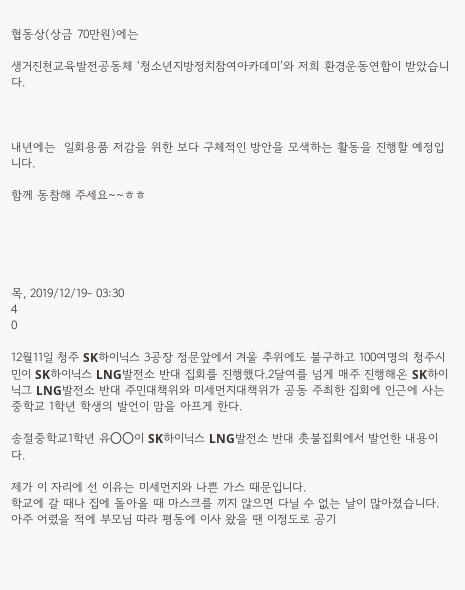협동상(상금 70만원)에는

생거진천교육발전공동체 ‘청소년지방정치참여아카데미’와 저희 환경운동연합이 받았습니다.



내년에는  일회용품 저감을 위한 보다 구체적인 방안을 모색하는 활동을 진행할 예정입니다.

함께 동참해 주세요~~ㅎㅎ





목, 2019/12/19- 03:30
4
0

12월11일 청주 SK하이닉스 3공장 정문앞에서 겨울 추위에도 불구하고 100여명의 청주시민이 SK하이닉스 LNG발전소 반대 집회를 진행했다.2달여를 넘게 매주 진행해온 SK하이닉그 LNG발전소 반대 주민대책위와 미세먼지대책위가 공동 주최한 집회에 인근에 사는 중학교 1학년 학생의 발언이 맘을 아프게 한다.

송절중학교1학년 유〇〇이 SK하이닉스 LNG발전소 반대 촛불집회에서 발언한 내용이다.

제가 이 자리에 선 이유는 미세먼지와 나쁜 가스 때문입니다.
학교에 갈 때나 집에 돌아올 때 마스크를 끼지 않으면 다닐 수 없는 날이 많아졌습니다.
아주 어렸을 적에 부모님 따라 평동에 이사 왔을 땐 이정도로 공기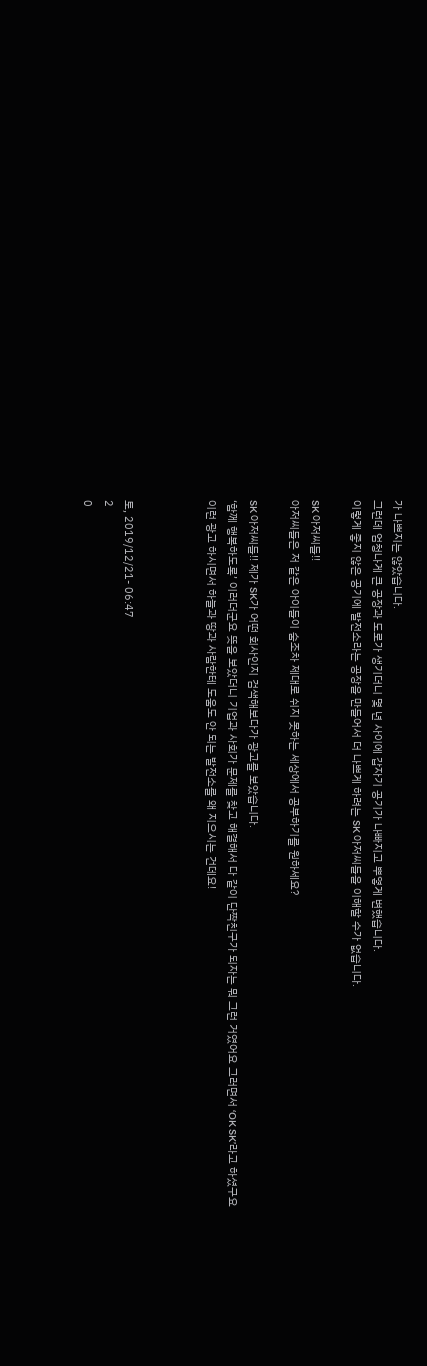가 나쁘지는 않았습니다.
그런데 엄청나게 큰 공장과 도로가 생기더니 몇 년 사이에 갑자기 공기가 나빠지고 뿌옇게 변했습니다.
이렇게 좋지 않은 공기에 발전소라는 공장을 만들어서 더 나쁘게 하려는 SK 아저씨들을 이해할 수가 없습니다.

SK 아저씨들!!
아저씨들은 저 같은 아이들이 숨조차 제대로 쉬지 못하는 세상에서 공부하기를 원하세요?

SK 아저씨들!! 제가 SK가 어떤 회사인지 검색해보다가 광고를 보았습니다.
‘함께 행복하도록’ 이러더군요 뜻을 보았더니 기업과 사회가 문제를 찾고 해결해서 다 같이 단짝친구가 되자는 뭐 그런 거였어요 그러면서 ‘OK SK’라고 하셨구요
이런 광고 하시면서 하늘과 땅과 사람한테 도움도 안 되는 발전소를 왜 지으시는 건데요!



토, 2019/12/21- 06:47
2
0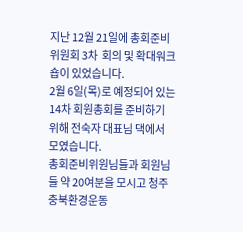지난 12월 21일에 총회준비위원회 3차  회의 및 확대워크숍이 있었습니다.
2월 6일(목)로 예정되어 있는 14차 회원총회를 준비하기 위해 전숙자 대표님 댁에서 모였습니다.
총회준비위원님들과 회원님들 약 20여분을 모시고 청주충북환경운동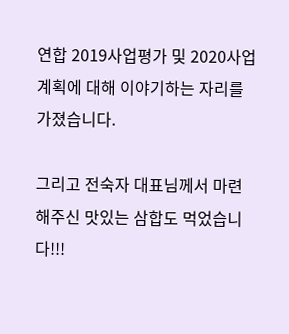연합 2019사업평가 및 2020사업계획에 대해 이야기하는 자리를 가졌습니다.

그리고 전숙자 대표님께서 마련해주신 맛있는 삼합도 먹었습니다!!!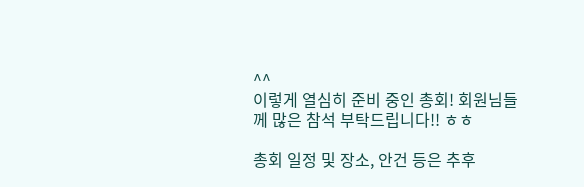^^
이렇게 열심히 준비 중인 총회! 회원님들께 많은 참석 부탁드립니다!! ㅎㅎ

총회 일정 및 장소, 안건 등은 추후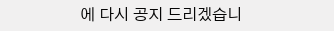에 다시 공지 드리겠습니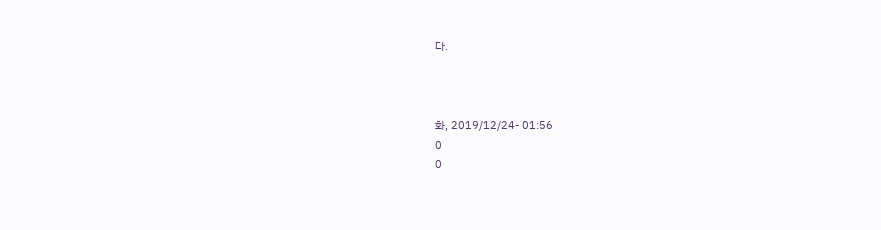다.



화, 2019/12/24- 01:56
0
0